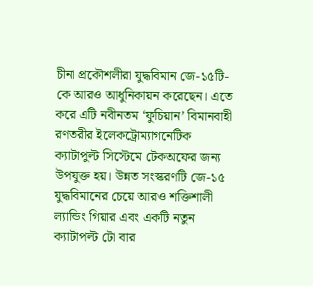চীনা প্রকৌশলীরা যুদ্ধবিমান জে-১৫টি-কে আরও আধুনিকায়ন করেছেন। এতে করে এটি নবীনতম ‘ফুচিয়ান’ বিমানবাহী রণতরীর ইলেকট্রোম্যাগনেটিক ক্যাটাপুল্ট সিস্টেমে টেকঅফের জন্য উপযুক্ত হয়। উন্নত সংস্করণটি জে-১৫ যুদ্ধবিমানের চেয়ে আরও শক্তিশালী ল্যান্ডিং গিয়ার এবং একটি নতুন ক্যাটাপল্ট টো বার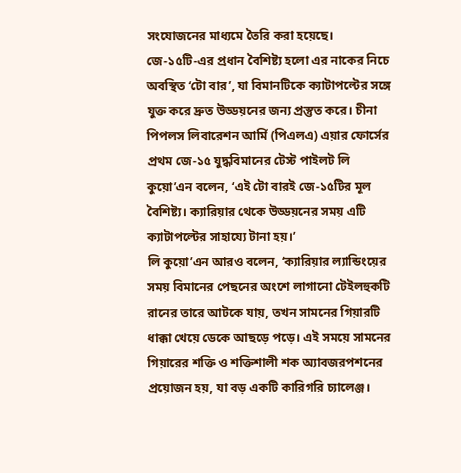সংযোজনের মাধ্যমে তৈরি করা হয়েছে।
জে-১৫টি-এর প্রধান বৈশিষ্ট্য হলো এর নাকের নিচে অবস্থিত ‘টো বার’, যা বিমানটিকে ক্যাটাপল্টের সঙ্গে যুক্ত করে দ্রুত উড্ডয়নের জন্য প্রস্তুত করে। চীনা পিপলস লিবারেশন আর্মি (পিএলএ) এয়ার ফোর্সের প্রথম জে-১৫ যুদ্ধবিমানের টেস্ট পাইলট লি কুয়ো’এন বলেন, ‘এই টো বারই জে-১৫টির মূল বৈশিষ্ট্য। ক্যারিয়ার থেকে উড্ডয়নের সময় এটি ক্যাটাপল্টের সাহায্যে টানা হয়।’
লি কুয়ো’এন আরও বলেন, ‘ক্যারিয়ার ল্যান্ডিংয়ের সময় বিমানের পেছনের অংশে লাগানো টেইলহুকটি রানের তারে আটকে যায়, তখন সামনের গিয়ারটি ধাক্কা খেয়ে ডেকে আছড়ে পড়ে। এই সময়ে সামনের গিয়ারের শক্তি ও শক্তিশালী শক অ্যাবজরপশনের প্রয়োজন হয়, যা বড় একটি কারিগরি চ্যালেঞ্জ।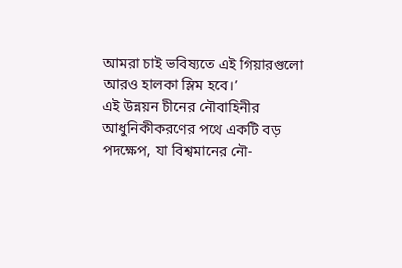আমরা চাই ভবিষ্যতে এই গিয়ারগুলো আরও হালকা স্লিম হবে।’
এই উন্নয়ন চীনের নৌবাহিনীর আধুনিকীকরণের পথে একটি বড় পদক্ষেপ, যা বিশ্বমানের নৌ-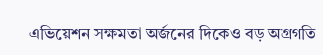এভিয়েশন সক্ষমতা অর্জনের দিকেও বড় অগ্রগতি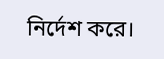নির্দেশ করে।